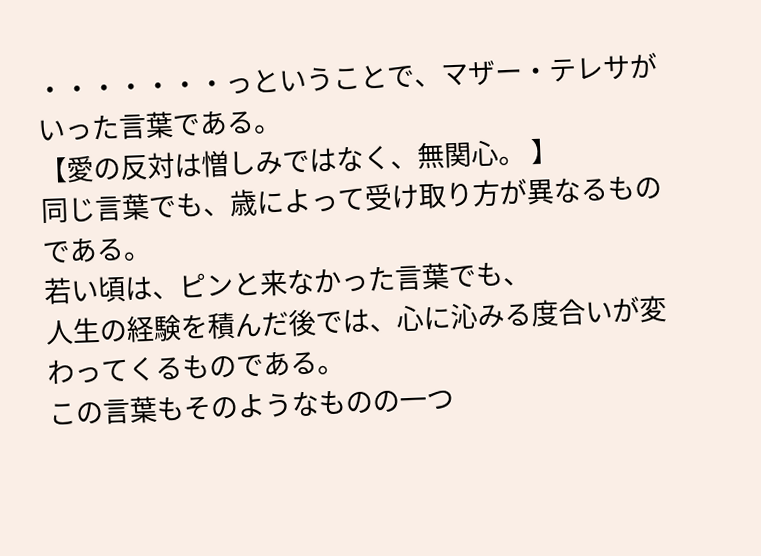・・・・・・・っということで、マザー・テレサがいった言葉である。
【愛の反対は憎しみではなく、無関心。 】
同じ言葉でも、歳によって受け取り方が異なるものである。
若い頃は、ピンと来なかった言葉でも、
人生の経験を積んだ後では、心に沁みる度合いが変わってくるものである。
この言葉もそのようなものの一つ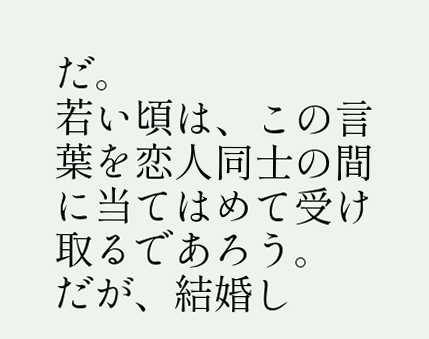だ。
若い頃は、この言葉を恋人同士の間に当てはめて受け取るであろう。
だが、結婚し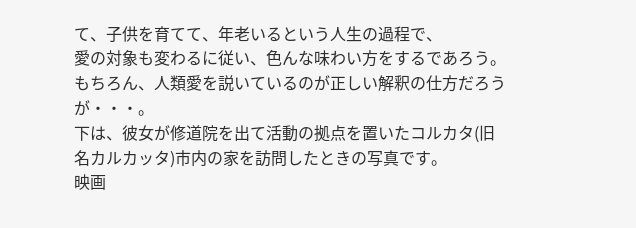て、子供を育てて、年老いるという人生の過程で、
愛の対象も変わるに従い、色んな味わい方をするであろう。
もちろん、人類愛を説いているのが正しい解釈の仕方だろうが・・・。
下は、彼女が修道院を出て活動の拠点を置いたコルカタ(旧名カルカッタ)市内の家を訪問したときの写真です。
映画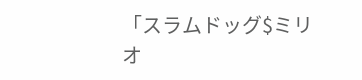「スラムドッグ$ミリオ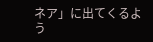ネア」に出てくるよう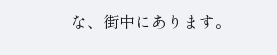な、街中にあります。